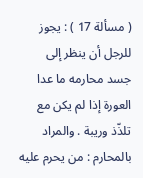( مسألة 17 ) : يجوز للرجل أن ينظر إلى جسد محارمه ما عدا العورة إذا لم يكن مع تلذّذ وريبة . والمراد بالمحارم : من يحرم عليه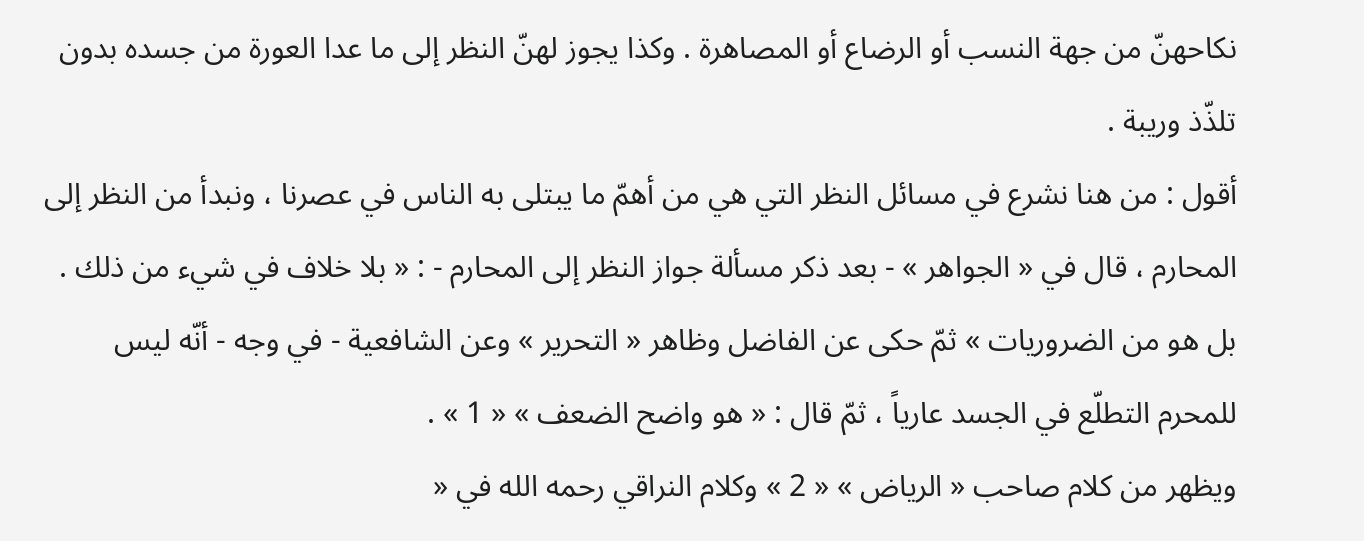نكاحهنّ من جهة النسب أو الرضاع أو المصاهرة . وكذا يجوز لهنّ النظر إلى ما عدا العورة من جسده بدون تلذّذ وريبة .
أقول : من هنا نشرع في مسائل النظر التي هي من أهمّ ما يبتلى به الناس في عصرنا ، ونبدأ من النظر إلى المحارم ، قال في « الجواهر » - بعد ذكر مسألة جواز النظر إلى المحارم - : « بلا خلاف في شيء من ذلك . بل هو من الضروريات » ثمّ حكى عن الفاضل وظاهر « التحرير » وعن الشافعية - في وجه - أنّه ليس للمحرم التطلّع في الجسد عارياً ، ثمّ قال : « هو واضح الضعف » « 1 » .
ويظهر من كلام صاحب « الرياض » « 2 » وكلام النراقي رحمه الله في «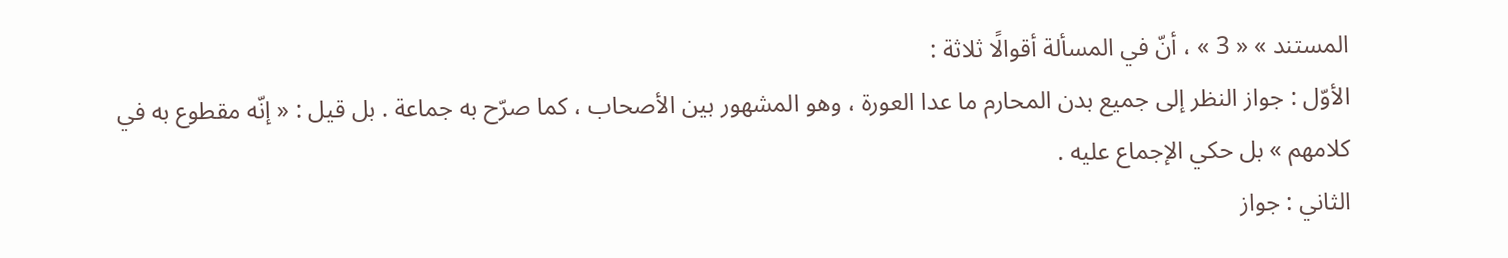المستند » « 3 » ، أنّ في المسألة أقوالًا ثلاثة :
الأوّل : جواز النظر إلى جميع بدن المحارم ما عدا العورة ، وهو المشهور بين الأصحاب ، كما صرّح به جماعة . بل قيل : « إنّه مقطوع به في كلامهم » بل حكي الإجماع عليه .
الثاني : جواز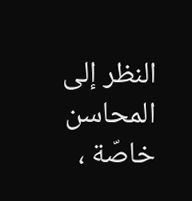النظر إلى المحاسن خاصّة ،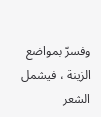وفسرّ بمواضع الزينة ، فيشمل الشعر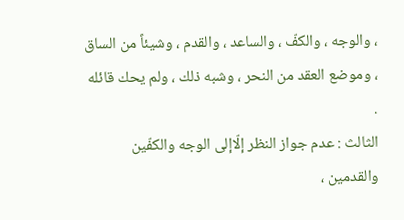، والوجه ، والكفّ ، والساعد ، والقدم ، وشيئاً من الساق ، وموضع العقد من النحر ، وشبه ذلك ، ولم يحك قائله .
الثالث : عدم جواز النظر إلّاإلى الوجه والكفّين والقدمين ،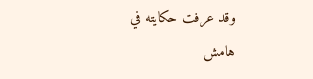وقد عرفت حكايته في
هامش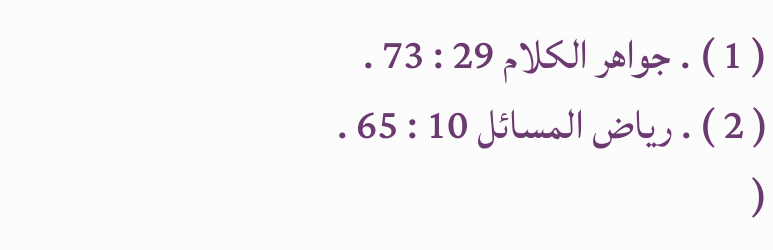( 1 ) . جواهر الكلام 29 : 73 .
( 2 ) . رياض المسائل 10 : 65 .
(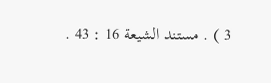3 ) . مستند الشيعة 16 : 43 .